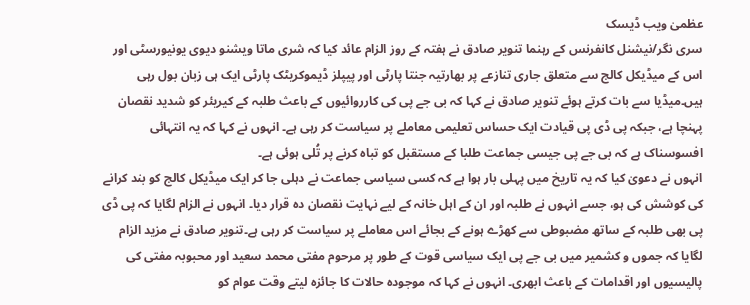عظمیٰ ویب ڈیسک
سری نگر/نیشنل کانفرنس کے رہنما تنویر صادق نے ہفتہ کے روز الزام عائد کیا کہ شری ماتا ویشنو دیوی یونیورسٹی اور اس کے میڈیکل کالج سے متعلق جاری تنازعے پر بھارتیہ جنتا پارٹی اور پیپلز ڈیموکریٹک پارٹی ایک ہی زبان بول رہی ہیں۔میڈیا سے بات کرتے ہوئے تنویر صادق نے کہا کہ بی جے پی کی کارروائیوں کے باعث طلبہ کے کیریئر کو شدید نقصان پہنچا ہے، جبکہ پی ڈی پی قیادت ایک حساس تعلیمی معاملے پر سیاست کر رہی ہے۔ انہوں نے کہا کہ یہ انتہائی افسوسناک ہے کہ بی جے پی جیسی جماعت طلبا کے مستقبل کو تباہ کرنے پر تُلی ہوئی ہے۔
انہوں نے دعویٰ کیا کہ یہ تاریخ میں پہلی بار ہوا ہے کہ کسی سیاسی جماعت نے دہلی جا کر ایک میڈیکل کالج کو بند کرانے کی کوشش کی ہو، جسے انہوں نے طلبہ اور ان کے اہل خانہ کے لیے نہایت نقصان دہ قرار دیا۔ انہوں نے الزام لگایا کہ پی ڈی پی بھی طلبہ کے ساتھ مضبوطی سے کھڑے ہونے کے بجائے اس معاملے پر سیاست کر رہی ہے۔تنویر صادق نے مزید الزام لگایا کہ جموں و کشمیر میں بی جے پی ایک سیاسی قوت کے طور پر مرحوم مفتی محمد سعید اور محبوبہ مفتی کی پالیسیوں اور اقدامات کے باعث ابھری۔ انہوں نے کہا کہ موجودہ حالات کا جائزہ لیتے وقت عوام کو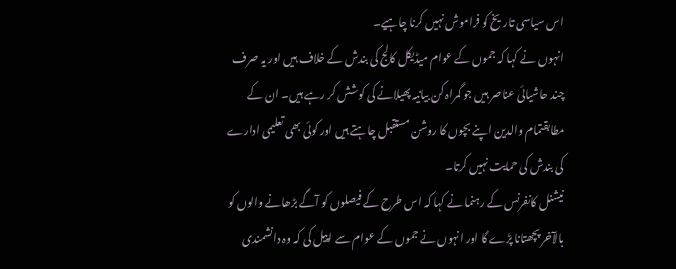اس سیاسی تاریخ کو فراموش نہیں کرنا چاہیے۔
انہوں نے کہا کہ جموں کے عوام میڈیکل کالج کی بندش کے خلاف ہیں اور یہ صرف چند حاشیائی عناصر ہیں جو گمراہ کن بیانیہ پھیلانے کی کوشش کر رہے ہیں۔ ان کے مطابقتمام والدین اپنے بچوں کا روشن مستقبل چاہتے ہیں اور کوئی بھی تعلیمی ادارے کی بندش کی حمایت نہیں کرتا۔
نیشنل کانفرنس کے رہنما نے کہا کہ اس طرح کے فیصلوں کو آگے بڑھانے والوں کو بالآخر پچھتانا پڑے گا اور انہوں نے جموں کے عوام سے اپیل کی کہ وہ دانشمندی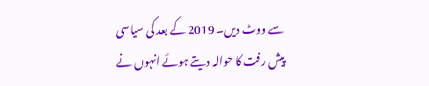سے ووٹ دیں۔ 2019 کے بعد کی سیاسی پیش رفت کا حوالہ دیتے ہوئے انہوں نے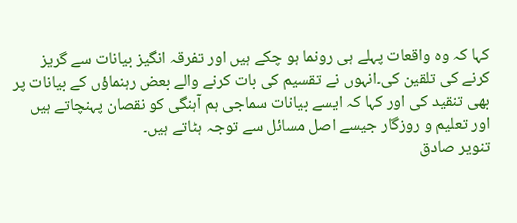کہا کہ وہ واقعات پہلے ہی رونما ہو چکے ہیں اور تفرقہ انگیز بیانات سے گریز کرنے کی تلقین کی۔انہوں نے تقسیم کی بات کرنے والے بعض رہنماؤں کے بیانات پر بھی تنقید کی اور کہا کہ ایسے بیانات سماجی ہم آہنگی کو نقصان پہنچاتے ہیں اور تعلیم و روزگار جیسے اصل مسائل سے توجہ ہٹاتے ہیں۔
تنویر صادق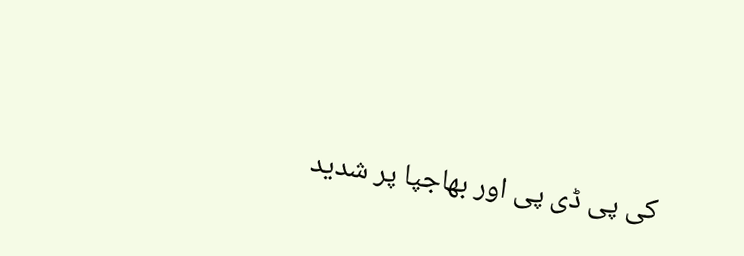کی پی ڈی پی اور بھاجپا پر شدید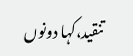تنقید،کہا دونوں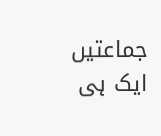جماعتیں ایک ہی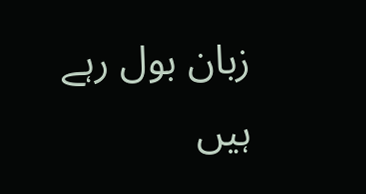زبان بول رہے ہیں